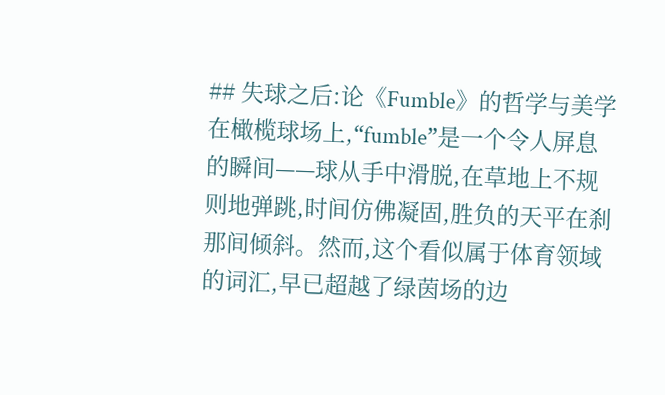## 失球之后:论《Fumble》的哲学与美学
在橄榄球场上,“fumble”是一个令人屏息的瞬间——球从手中滑脱,在草地上不规则地弹跳,时间仿佛凝固,胜负的天平在刹那间倾斜。然而,这个看似属于体育领域的词汇,早已超越了绿茵场的边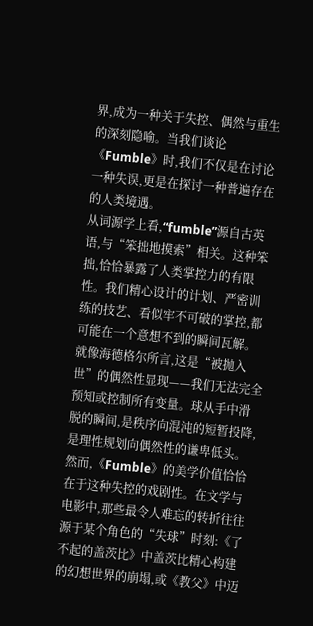界,成为一种关于失控、偶然与重生的深刻隐喻。当我们谈论《Fumble》时,我们不仅是在讨论一种失误,更是在探讨一种普遍存在的人类境遇。
从词源学上看,“fumble”源自古英语,与“笨拙地摸索”相关。这种笨拙,恰恰暴露了人类掌控力的有限性。我们精心设计的计划、严密训练的技艺、看似牢不可破的掌控,都可能在一个意想不到的瞬间瓦解。就像海德格尔所言,这是“被抛入世”的偶然性显现——我们无法完全预知或控制所有变量。球从手中滑脱的瞬间,是秩序向混沌的短暂投降,是理性规划向偶然性的谦卑低头。
然而,《Fumble》的美学价值恰恰在于这种失控的戏剧性。在文学与电影中,那些最令人难忘的转折往往源于某个角色的“失球”时刻:《了不起的盖茨比》中盖茨比精心构建的幻想世界的崩塌,或《教父》中迈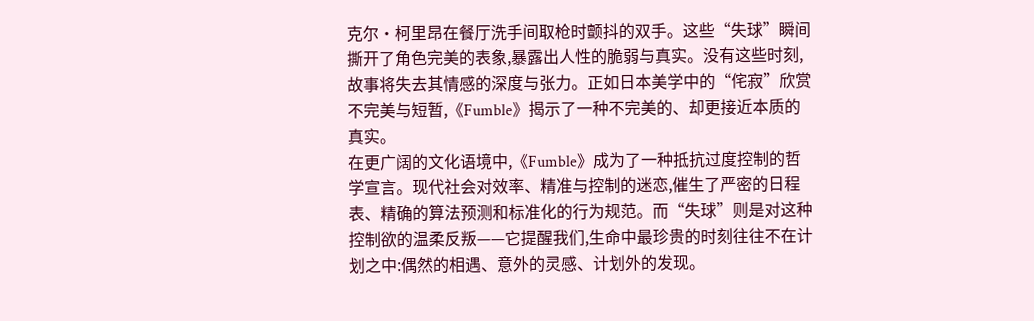克尔·柯里昂在餐厅洗手间取枪时颤抖的双手。这些“失球”瞬间撕开了角色完美的表象,暴露出人性的脆弱与真实。没有这些时刻,故事将失去其情感的深度与张力。正如日本美学中的“侘寂”欣赏不完美与短暂,《Fumble》揭示了一种不完美的、却更接近本质的真实。
在更广阔的文化语境中,《Fumble》成为了一种抵抗过度控制的哲学宣言。现代社会对效率、精准与控制的迷恋,催生了严密的日程表、精确的算法预测和标准化的行为规范。而“失球”则是对这种控制欲的温柔反叛——它提醒我们,生命中最珍贵的时刻往往不在计划之中:偶然的相遇、意外的灵感、计划外的发现。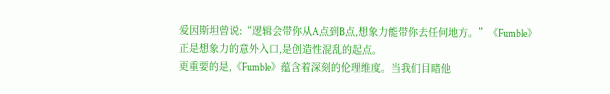爱因斯坦曾说:“逻辑会带你从A点到B点,想象力能带你去任何地方。”《Fumble》正是想象力的意外入口,是创造性混乱的起点。
更重要的是,《Fumble》蕴含着深刻的伦理维度。当我们目睹他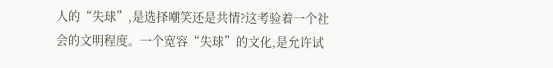人的“失球”,是选择嘲笑还是共情?这考验着一个社会的文明程度。一个宽容“失球”的文化,是允许试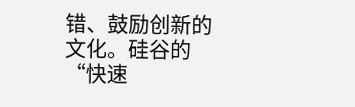错、鼓励创新的文化。硅谷的“快速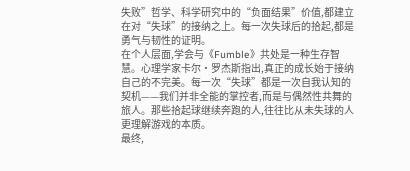失败”哲学、科学研究中的“负面结果”价值,都建立在对“失球”的接纳之上。每一次失球后的拾起,都是勇气与韧性的证明。
在个人层面,学会与《Fumble》共处是一种生存智慧。心理学家卡尔·罗杰斯指出,真正的成长始于接纳自己的不完美。每一次“失球”都是一次自我认知的契机——我们并非全能的掌控者,而是与偶然性共舞的旅人。那些拾起球继续奔跑的人,往往比从未失球的人更理解游戏的本质。
最终,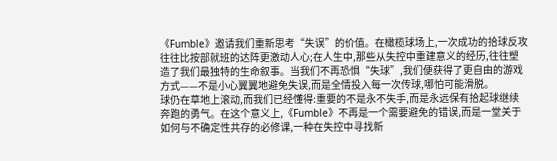《Fumble》邀请我们重新思考“失误”的价值。在橄榄球场上,一次成功的拾球反攻往往比按部就班的达阵更激动人心;在人生中,那些从失控中重建意义的经历,往往塑造了我们最独特的生命叙事。当我们不再恐惧“失球”,我们便获得了更自由的游戏方式——不是小心翼翼地避免失误,而是全情投入每一次传球,哪怕可能滑脱。
球仍在草地上滚动,而我们已经懂得:重要的不是永不失手,而是永远保有拾起球继续奔跑的勇气。在这个意义上,《Fumble》不再是一个需要避免的错误,而是一堂关于如何与不确定性共存的必修课,一种在失控中寻找新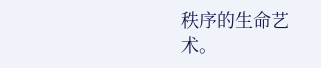秩序的生命艺术。